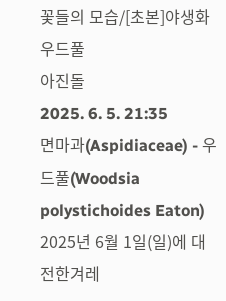꽃들의 모습/[초본]야생화
우드풀
아진돌
2025. 6. 5. 21:35
면마과(Aspidiaceae) - 우드풀(Woodsia polystichoides Eaton)
2025년 6월 1일(일)에 대전한겨레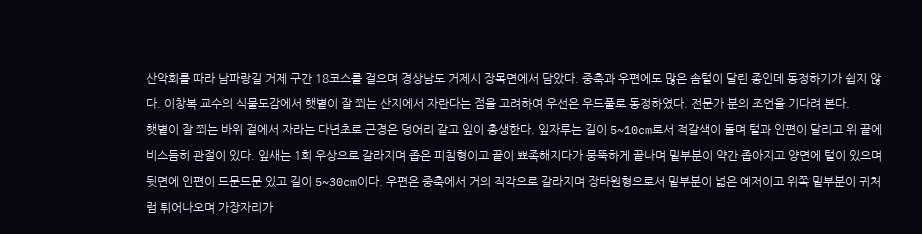산악회를 따라 남파랑길 거제 구간 18코스를 걸으며 경상남도 거제시 장목면에서 담았다. 중축과 우편에도 많은 솜털이 달린 종인데 동정하기가 쉽지 않다. 이창복 교수의 식물도감에서 햇볕이 잘 쬐는 산지에서 자란다는 점을 고려하여 우선은 우드풀로 동정하였다. 전문가 분의 조언을 기다려 본다.
햇볕이 잘 쬐는 바위 겉에서 자라는 다년초로 근경은 덩어리 같고 잎이 총생한다. 잎자루는 길이 5~10cm로서 적갈색이 돌며 털과 인편이 달리고 위 끝에 비스듬히 관절이 있다. 잎새는 1회 우상으로 갈라지며 좁은 피침형이고 끝이 뾰족해지다가 뭉뚝하게 끝나며 밑부분이 약간 좁아지고 양면에 털이 있으며 뒷면에 인편이 드문드문 있고 길이 5~30cm이다. 우편은 중축에서 거의 직각으로 갈라지며 장타원형으로서 밑부분이 넓은 예저이고 위쪽 밑부분이 귀처럼 튀어나오며 가장자리가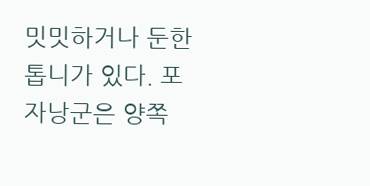밋밋하거나 둔한 톱니가 있다. 포자낭군은 양쪽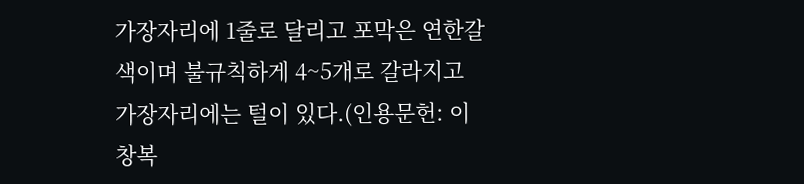가장자리에 1줄로 달리고 포막은 연한갈색이며 불규칙하게 4~5개로 갈라지고 가장자리에는 털이 있다.(인용문헌: 이창복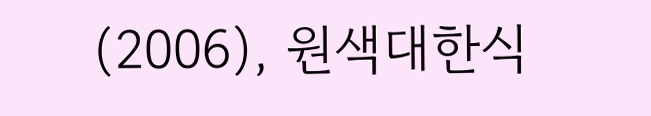(2006), 원색대한식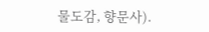물도감, 향문사).